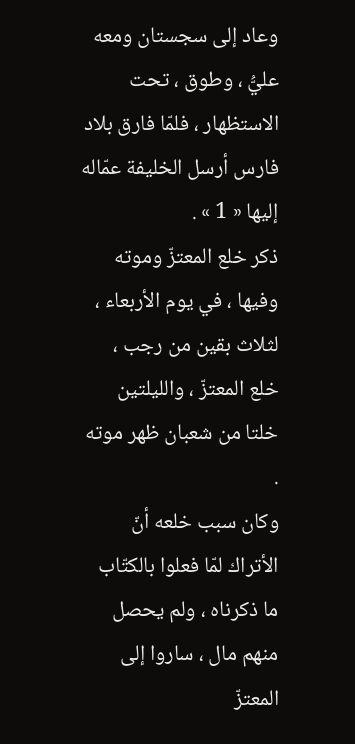وعاد إلى سجستان ومعه عليُّ ، وطوق ، تحت الاستظهار ، فلمّا فارق بلاد فارس أرسل الخليفة عمّاله إليها « 1 » .
ذكر خلع المعتزّ وموته
وفيها ، في يوم الأربعاء ، لثلاث بقين من رجب ، خلع المعتزّ ، والليلتين خلتا من شعبان ظهر موته .
وكان سبب خلعه أنّ الأتراك لمّا فعلوا بالكتّاب ما ذكرناه ، ولم يحصل منهم مال ، ساروا إلى المعتزّ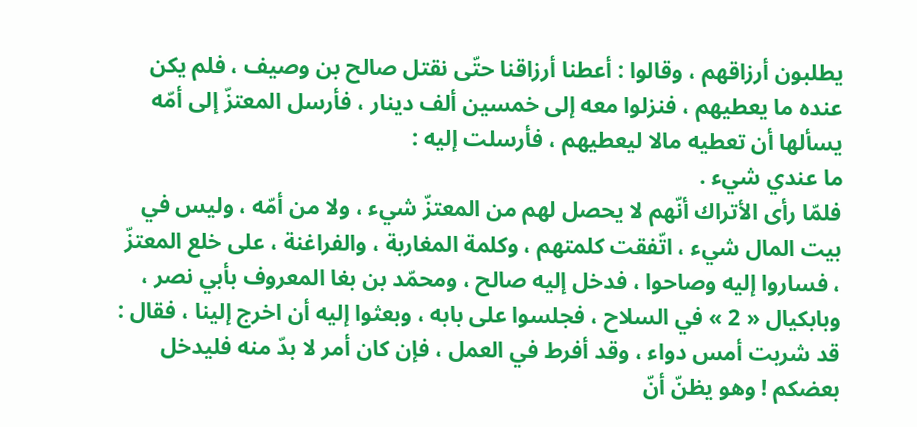يطلبون أرزاقهم ، وقالوا : أعطنا أرزاقنا حتّى نقتل صالح بن وصيف ، فلم يكن عنده ما يعطيهم ، فنزلوا معه إلى خمسين ألف دينار ، فأرسل المعتزّ إلى أمّه يسألها أن تعطيه مالا ليعطيهم ، فأرسلت إليه :
ما عندي شيء .
فلمّا رأى الأتراك أنّهم لا يحصل لهم من المعتزّ شيء ، ولا من أمّه ، وليس في بيت المال شيء ، اتّفقت كلمتهم ، وكلمة المغاربة ، والفراغنة ، على خلع المعتزّ ، فساروا إليه وصاحوا ، فدخل إليه صالح ، ومحمّد بن بغا المعروف بأبي نصر ، وبابكيال « 2 » في السلاح ، فجلسوا على بابه ، وبعثوا إليه أن اخرج إلينا ، فقال : قد شربت أمس دواء ، وقد أفرط في العمل ، فإن كان أمر لا بدّ منه فليدخل بعضكم ! وهو يظنّ أنّ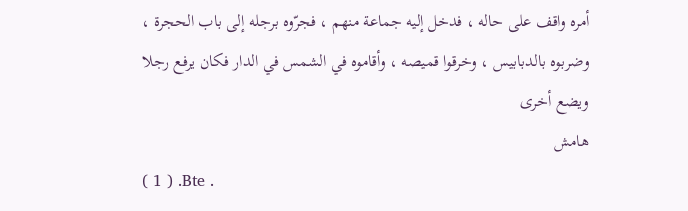أمره واقف على حاله ، فدخل إليه جماعة منهم ، فجرّوه برجله إلى باب الحجرة ، وضربوه بالدبابيس ، وخرقوا قميصه ، وأقاموه في الشمس في الدار فكان يرفع رجلا ويضع أخرى
هامش
( 1 ) .Bte .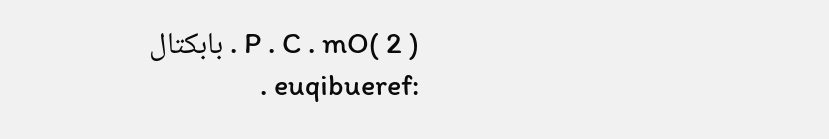P . C . mO( 2 ) . بابكتال :euqibueref .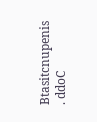Btasitcnupenis . ddoC